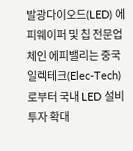발광다이오드(LED) 에피웨이퍼 및 칩 전문업체인 에피밸리는 중국 일렉테크(Elec-Tech)로부터 국내 LED 설비투자 확대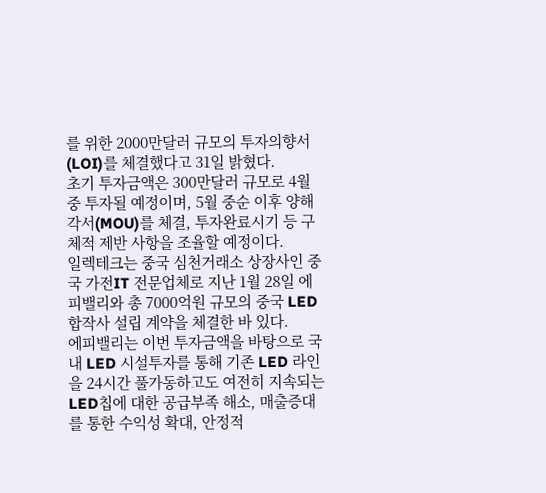를 위한 2000만달러 규모의 투자의향서(LOI)를 체결했다고 31일 밝혔다.
초기 투자금액은 300만달러 규모로 4월 중 투자될 예정이며, 5월 중순 이후 양해각서(MOU)를 체결, 투자완료시기 등 구체적 제반 사항을 조율할 예정이다.
일렉테크는 중국 심천거래소 상장사인 중국 가전IT 전문업체로 지난 1월 28일 에피밸리와 총 7000억원 규모의 중국 LED 합작사 설립 계약을 체결한 바 있다.
에피밸리는 이번 투자금액을 바탕으로 국내 LED 시설투자를 통해 기존 LED 라인을 24시간 풀가동하고도 여전히 지속되는 LED칩에 대한 공급부족 해소, 매출증대를 통한 수익성 확대, 안정적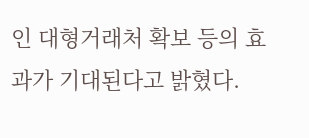인 대형거래처 확보 등의 효과가 기대된다고 밝혔다.